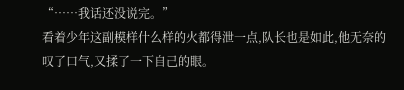“……我话还没说完。”
看着少年这副模样什么样的火都得泄一点,队长也是如此,他无奈的叹了口气,又揉了一下自己的眼。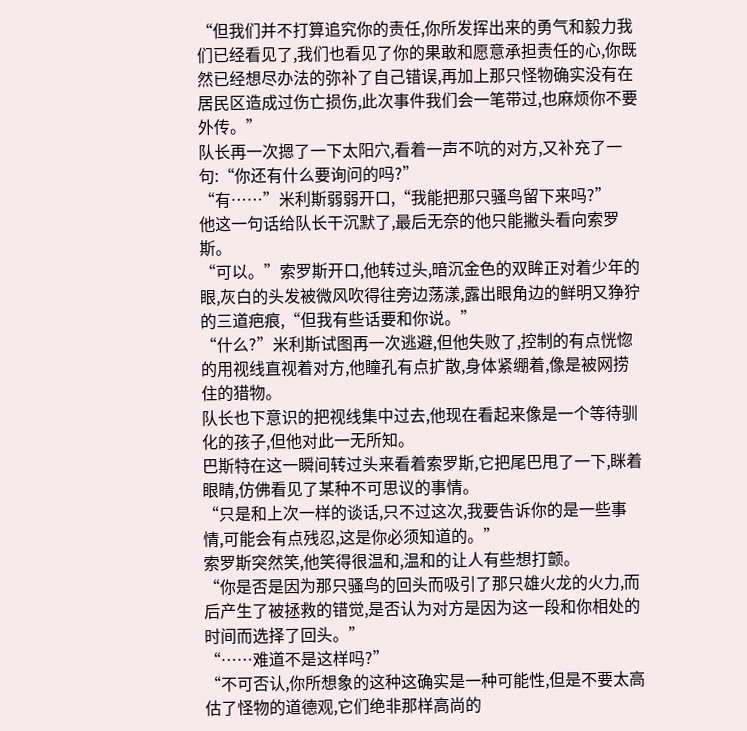“但我们并不打算追究你的责任,你所发挥出来的勇气和毅力我们已经看见了,我们也看见了你的果敢和愿意承担责任的心,你既然已经想尽办法的弥补了自己错误,再加上那只怪物确实没有在居民区造成过伤亡损伤,此次事件我们会一笔带过,也麻烦你不要外传。”
队长再一次摁了一下太阳穴,看着一声不吭的对方,又补充了一句:“你还有什么要询问的吗?”
“有……”米利斯弱弱开口,“我能把那只骚鸟留下来吗?”
他这一句话给队长干沉默了,最后无奈的他只能撇头看向索罗斯。
“可以。”索罗斯开口,他转过头,暗沉金色的双眸正对着少年的眼,灰白的头发被微风吹得往旁边荡漾,露出眼角边的鲜明又狰狞的三道疤痕,“但我有些话要和你说。”
“什么?”米利斯试图再一次逃避,但他失败了,控制的有点恍惚的用视线直视着对方,他瞳孔有点扩散,身体紧绷着,像是被网捞住的猎物。
队长也下意识的把视线集中过去,他现在看起来像是一个等待驯化的孩子,但他对此一无所知。
巴斯特在这一瞬间转过头来看着索罗斯,它把尾巴甩了一下,眯着眼睛,仿佛看见了某种不可思议的事情。
“只是和上次一样的谈话,只不过这次,我要告诉你的是一些事情,可能会有点残忍,这是你必须知道的。”
索罗斯突然笑,他笑得很温和,温和的让人有些想打颤。
“你是否是因为那只骚鸟的回头而吸引了那只雄火龙的火力,而后产生了被拯救的错觉,是否认为对方是因为这一段和你相处的时间而选择了回头。”
“……难道不是这样吗?”
“不可否认,你所想象的这种这确实是一种可能性,但是不要太高估了怪物的道德观,它们绝非那样高尚的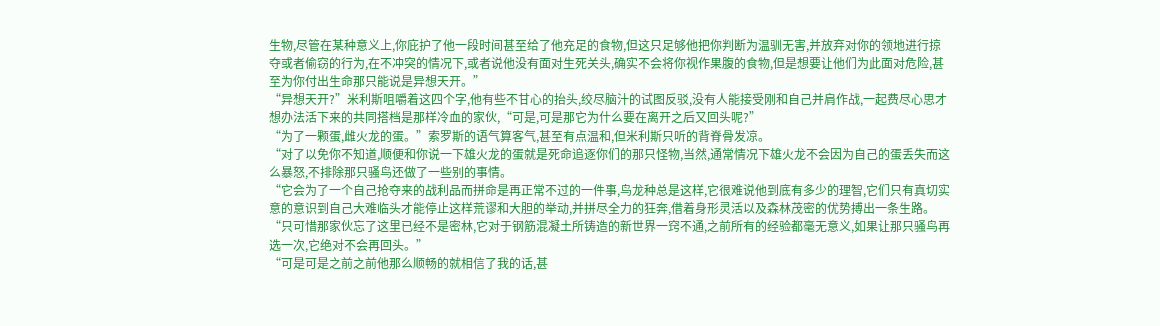生物,尽管在某种意义上,你庇护了他一段时间甚至给了他充足的食物,但这只足够他把你判断为温驯无害,并放弃对你的领地进行掠夺或者偷窃的行为,在不冲突的情况下,或者说他没有面对生死关头,确实不会将你视作果腹的食物,但是想要让他们为此面对危险,甚至为你付出生命那只能说是异想天开。”
“异想天开?”米利斯咀嚼着这四个字,他有些不甘心的抬头,绞尽脑汁的试图反驳,没有人能接受刚和自己并肩作战,一起费尽心思才想办法活下来的共同搭档是那样冷血的家伙,“可是,可是那它为什么要在离开之后又回头呢?”
“为了一颗蛋,雌火龙的蛋。”索罗斯的语气算客气,甚至有点温和,但米利斯只听的背脊骨发凉。
“对了以免你不知道,顺便和你说一下雄火龙的蛋就是死命追逐你们的那只怪物,当然,通常情况下雄火龙不会因为自己的蛋丢失而这么暴怒,不排除那只骚鸟还做了一些别的事情。
“它会为了一个自己抢夺来的战利品而拼命是再正常不过的一件事,鸟龙种总是这样,它很难说他到底有多少的理智,它们只有真切实意的意识到自己大难临头才能停止这样荒谬和大胆的举动,并拼尽全力的狂奔,借着身形灵活以及森林茂密的优势搏出一条生路。
“只可惜那家伙忘了这里已经不是密林,它对于钢筋混凝土所铸造的新世界一窍不通,之前所有的经验都毫无意义,如果让那只骚鸟再选一次,它绝对不会再回头。”
“可是可是之前之前他那么顺畅的就相信了我的话,甚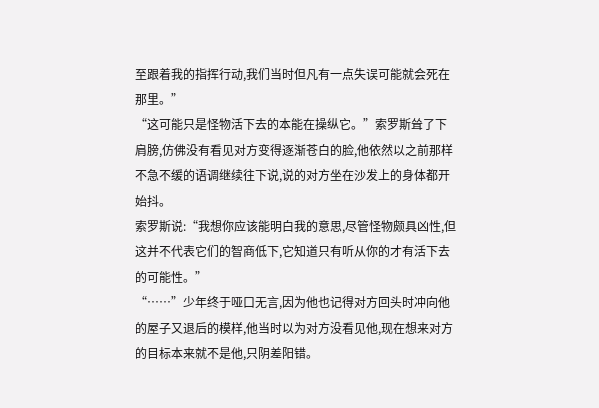至跟着我的指挥行动,我们当时但凡有一点失误可能就会死在那里。”
“这可能只是怪物活下去的本能在操纵它。”索罗斯耸了下肩膀,仿佛没有看见对方变得逐渐苍白的脸,他依然以之前那样不急不缓的语调继续往下说,说的对方坐在沙发上的身体都开始抖。
索罗斯说:“我想你应该能明白我的意思,尽管怪物颇具凶性,但这并不代表它们的智商低下,它知道只有听从你的才有活下去的可能性。”
“……”少年终于哑口无言,因为他也记得对方回头时冲向他的屋子又退后的模样,他当时以为对方没看见他,现在想来对方的目标本来就不是他,只阴差阳错。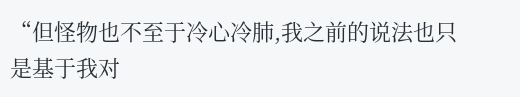“但怪物也不至于冷心冷肺,我之前的说法也只是基于我对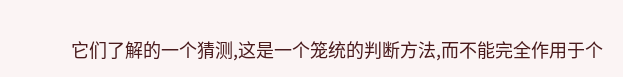它们了解的一个猜测,这是一个笼统的判断方法,而不能完全作用于个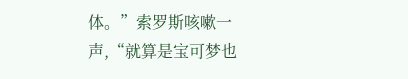体。”索罗斯咳嗽一声,“就算是宝可梦也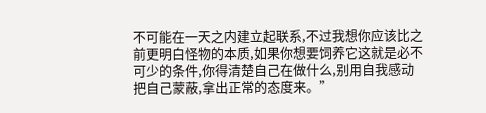不可能在一天之内建立起联系,不过我想你应该比之前更明白怪物的本质,如果你想要饲养它这就是必不可少的条件,你得清楚自己在做什么,别用自我感动把自己蒙蔽,拿出正常的态度来。”